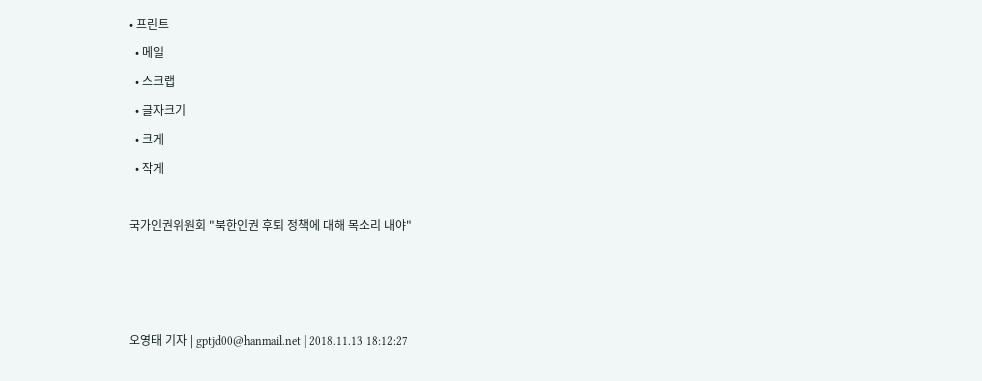• 프린트
  • 메일
  • 스크랩
  • 글자크기
  • 크게
  • 작게

국가인권위원회 "북한인권 후퇴 정책에 대해 목소리 내야"



오영태 기자 | gptjd00@hanmail.net | 2018.11.13 18:12:27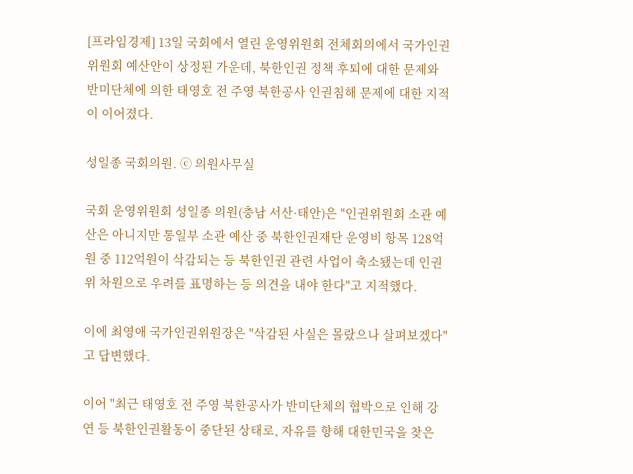[프라임경제] 13일 국회에서 열린 운영위원회 전체회의에서 국가인권위원회 예산안이 상정된 가운데, 북한인권 정책 후퇴에 대한 문제와 반미단체에 의한 태영호 전 주영 북한공사 인권침해 문제에 대한 지적이 이어졌다.

성일종 국회의원. ⓒ 의원사무실

국회 운영위원회 성일종 의원(충남 서산·태안)은 "인권위원회 소관 예산은 아니지만 통일부 소관 예산 중 북한인권재단 운영비 항목 128억원 중 112억원이 삭감되는 등 북한인권 관련 사업이 축소됐는데 인권위 차원으로 우려를 표명하는 등 의견을 내야 한다"고 지적했다.

이에 최영애 국가인권위원장은 "삭감된 사실은 몰랐으나 살펴보겠다"고 답변했다.

이어 "최근 태영호 전 주영 북한공사가 반미단체의 협박으로 인해 강연 등 북한인권활동이 중단된 상태로, 자유를 향해 대한민국을 찾은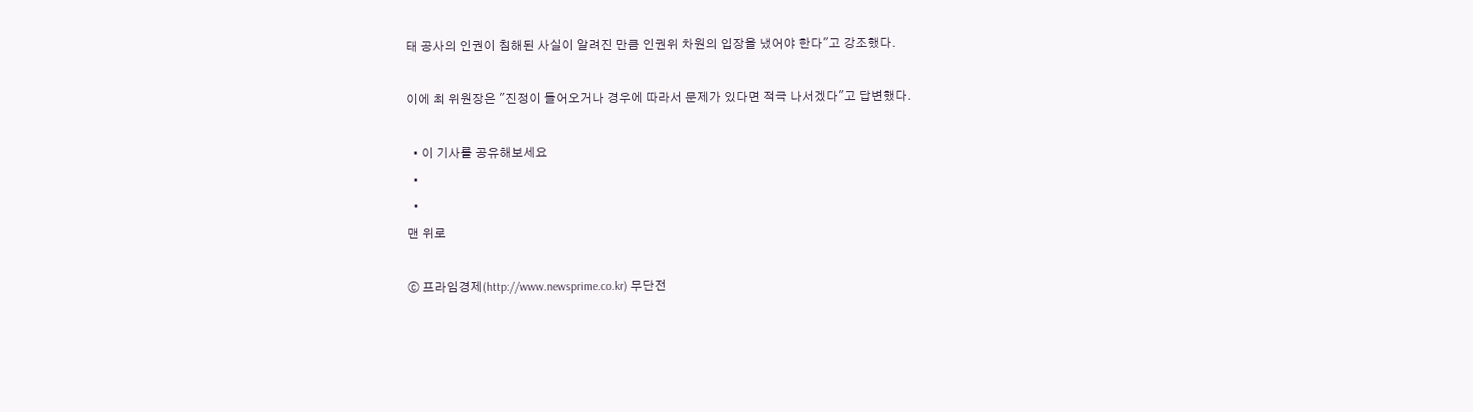태 공사의 인권이 침해된 사실이 알려진 만큼 인권위 차원의 입장을 냈어야 한다"고 강조했다.

이에 최 위원장은 "진정이 들어오거나 경우에 따라서 문제가 있다면 적극 나서겠다"고 답변했다.

  • 이 기사를 공유해보세요
  •
  •
맨 위로

ⓒ 프라임경제(http://www.newsprime.co.kr) 무단전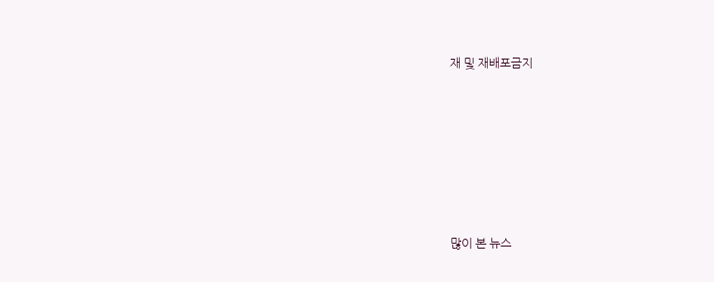재 및 재배포금지






많이 본 뉴스